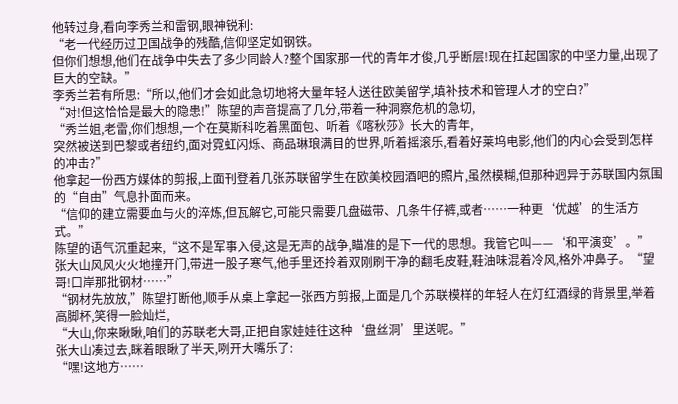他转过身,看向李秀兰和雷钢,眼神锐利:
“老一代经历过卫国战争的残酷,信仰坚定如钢铁。
但你们想想,他们在战争中失去了多少同龄人?整个国家那一代的青年才俊,几乎断层!现在扛起国家的中坚力量,出现了巨大的空缺。”
李秀兰若有所思:“所以,他们才会如此急切地将大量年轻人送往欧美留学,填补技术和管理人才的空白?”
“对!但这恰恰是最大的隐患!”陈望的声音提高了几分,带着一种洞察危机的急切,
“秀兰姐,老雷,你们想想,一个在莫斯科吃着黑面包、听着《喀秋莎》长大的青年,
突然被送到巴黎或者纽约,面对霓虹闪烁、商品琳琅满目的世界,听着摇滚乐,看着好莱坞电影,他们的内心会受到怎样的冲击?”
他拿起一份西方媒体的剪报,上面刊登着几张苏联留学生在欧美校园酒吧的照片,虽然模糊,但那种迥异于苏联国内氛围的“自由”气息扑面而来。
“信仰的建立需要血与火的淬炼,但瓦解它,可能只需要几盘磁带、几条牛仔裤,或者……一种更‘优越’的生活方式。”
陈望的语气沉重起来,“这不是军事入侵,这是无声的战争,瞄准的是下一代的思想。我管它叫——‘和平演变’。”
张大山风风火火地撞开门,带进一股子寒气,他手里还拎着双刚刷干净的翻毛皮鞋,鞋油味混着冷风,格外冲鼻子。“望哥!口岸那批钢材……”
“钢材先放放,”陈望打断他,顺手从桌上拿起一张西方剪报,上面是几个苏联模样的年轻人在灯红酒绿的背景里,举着高脚杯,笑得一脸灿烂,
“大山,你来瞅瞅,咱们的苏联老大哥,正把自家娃娃往这种‘盘丝洞’里送呢。”
张大山凑过去,眯着眼瞅了半天,咧开大嘴乐了:
“嘿!这地方……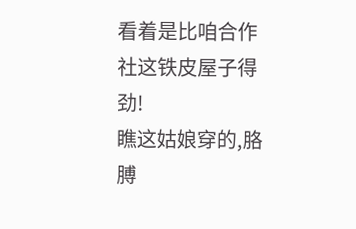看着是比咱合作社这铁皮屋子得劲!
瞧这姑娘穿的,胳膊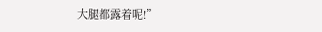大腿都露着呢!”